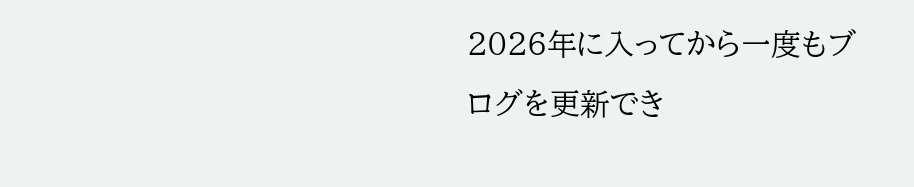2026年に入ってから一度もブログを更新でき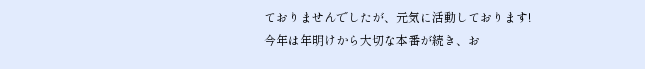ておりませんでしたが、元気に活動しております!
今年は年明けから大切な本番が続き、お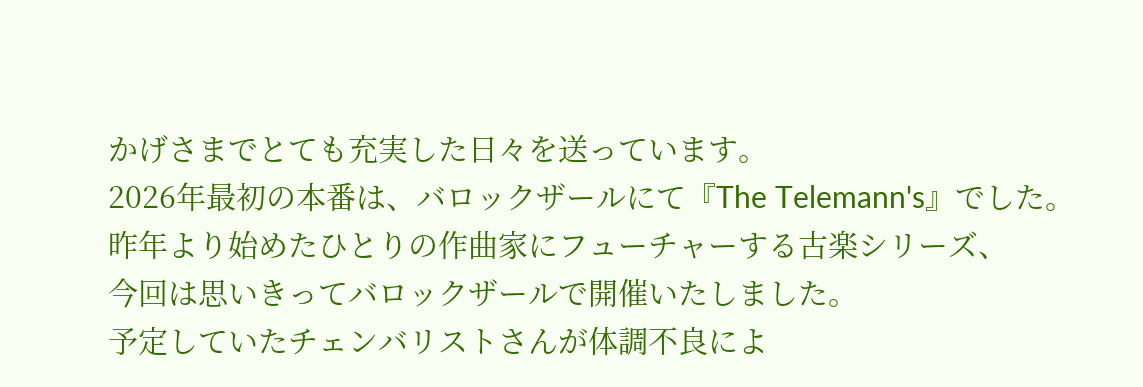かげさまでとても充実した日々を送っています。
2026年最初の本番は、バロックザールにて『The Telemann's』でした。
昨年より始めたひとりの作曲家にフューチャーする古楽シリーズ、
今回は思いきってバロックザールで開催いたしました。
予定していたチェンバリストさんが体調不良によ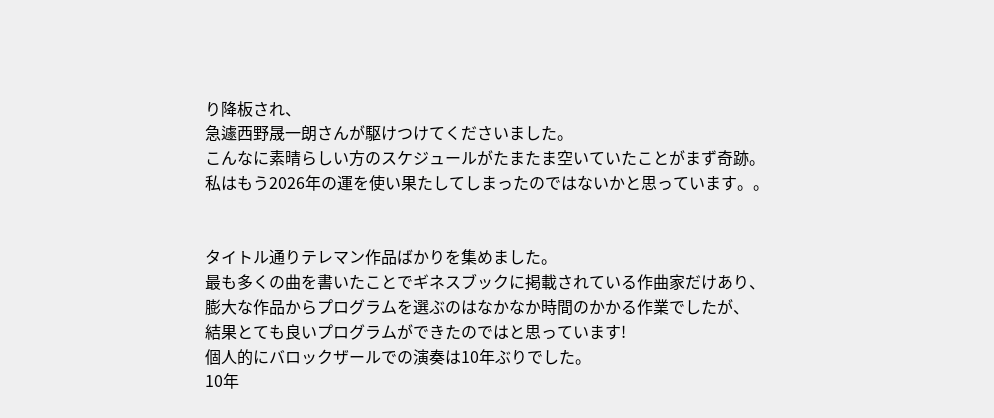り降板され、
急遽西野晟一朗さんが駆けつけてくださいました。
こんなに素晴らしい方のスケジュールがたまたま空いていたことがまず奇跡。
私はもう2026年の運を使い果たしてしまったのではないかと思っています。。


タイトル通りテレマン作品ばかりを集めました。
最も多くの曲を書いたことでギネスブックに掲載されている作曲家だけあり、
膨大な作品からプログラムを選ぶのはなかなか時間のかかる作業でしたが、
結果とても良いプログラムができたのではと思っています!
個人的にバロックザールでの演奏は10年ぶりでした。
10年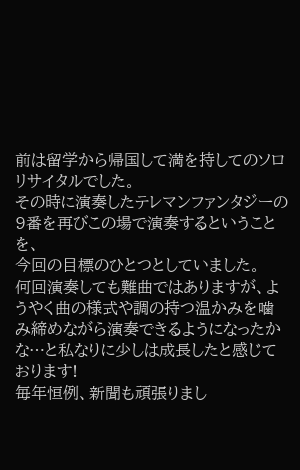前は留学から帰国して満を持してのソロリサイタルでした。
その時に演奏したテレマンファンタジーの9番を再びこの場で演奏するということを、
今回の目標のひとつとしていました。
何回演奏しても難曲ではありますが、ようやく曲の様式や調の持つ温かみを噛み締めながら演奏できるようになったかな…と私なりに少しは成長したと感じております!
毎年恒例、新聞も頑張りまし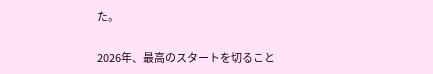た。

2026年、最高のスタートを切ること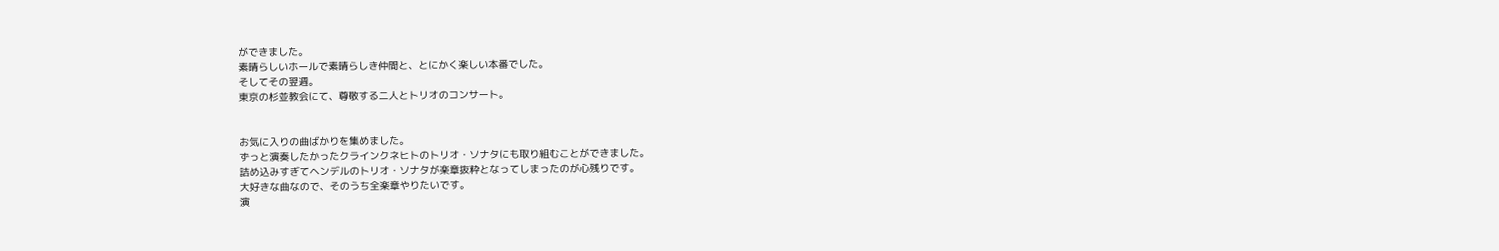ができました。
素晴らしいホールで素晴らしき仲間と、とにかく楽しい本番でした。
そしてその翌週。
東京の杉並教会にて、尊敬する二人とトリオのコンサート。


お気に入りの曲ばかりを集めました。
ずっと演奏したかったクラインクネヒトのトリオ・ソナタにも取り組むことができました。
詰め込みすぎてヘンデルのトリオ・ソナタが楽章抜粋となってしまったのが心残りです。
大好きな曲なので、そのうち全楽章やりたいです。
演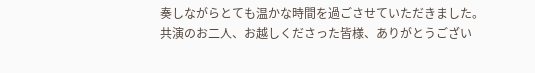奏しながらとても温かな時間を過ごさせていただきました。
共演のお二人、お越しくださった皆様、ありがとうござい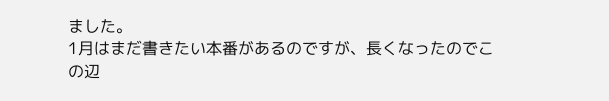ました。
1月はまだ書きたい本番があるのですが、長くなったのでこの辺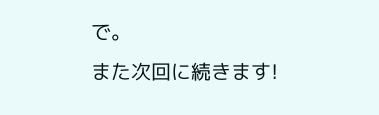で。
また次回に続きます!